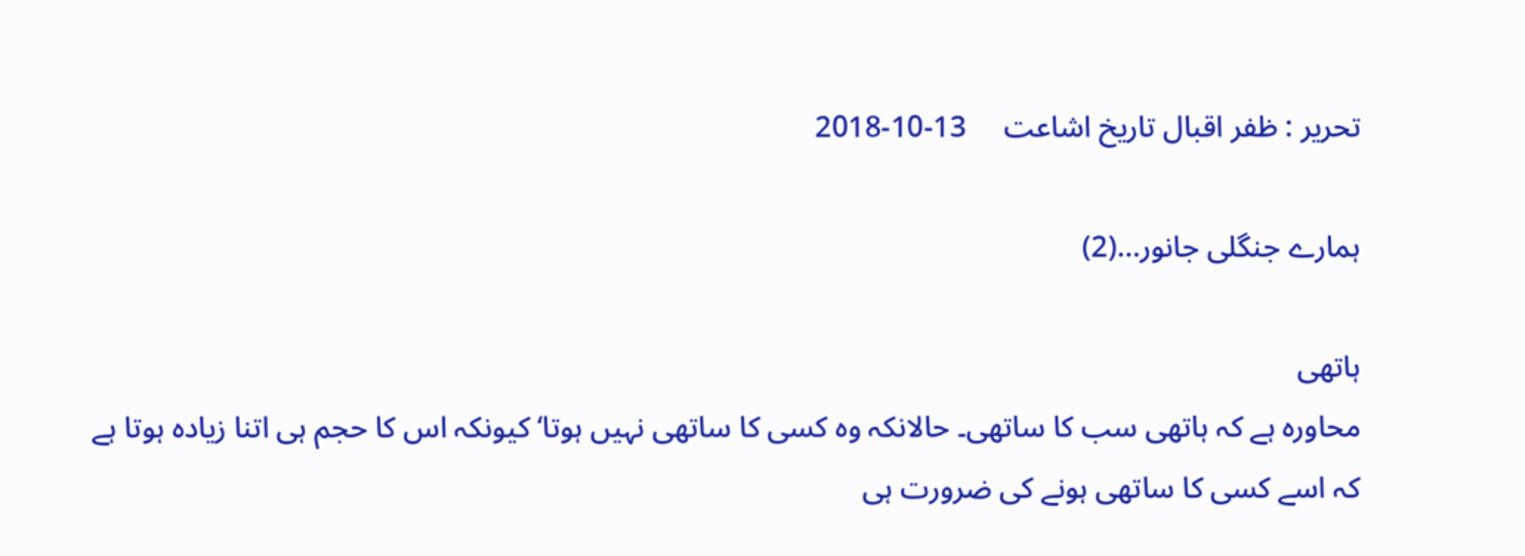تحریر : ظفر اقبال تاریخ اشاعت     13-10-2018

ہمارے جنگلی جانور…(2)

ہاتھی
محاورہ ہے کہ ہاتھی سب کا ساتھی۔ حالانکہ وہ کسی کا ساتھی نہیں ہوتا‘ کیونکہ اس کا حجم ہی اتنا زیادہ ہوتا ہے کہ اسے کسی کا ساتھی ہونے کی ضرورت ہی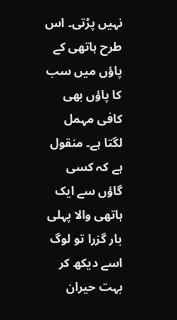نہیں پڑتی۔ اس طرح ہاتھی کے پاؤں میں سب کا پاؤں بھی کافی مہمل لگتا ہے۔ منقول ہے کہ کسی گاؤں سے ایک ہاتھی والا پہلی بار گزرا تو لوگ اسے دیکھ کر بہت حیران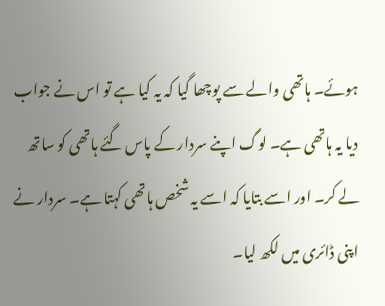ہوئے۔ ہاتھی والے سے پوچھا گیا کہ یہ کیا ہے تو اس نے جواب دیا یہ ہاتھی ہے۔ لوگ اپنے سردار کے پاس گئے ہاتھی کو ساتھ لے کر۔ اور اسے بتایا کہ اسے یہ شخص ہاتھی کہتا ہے۔ سردار نے اپنی ڈائری میں لکھ لیا۔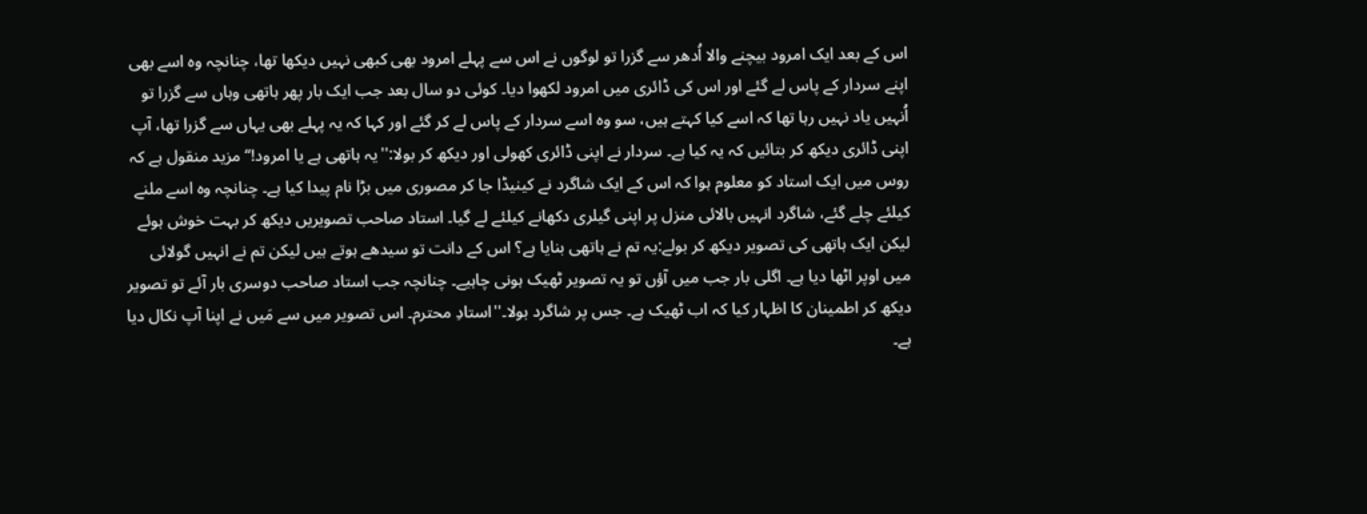اس کے بعد ایک امرود بیچنے والا اُدھر سے گزرا تو لوگوں نے اس سے پہلے امرود بھی کبھی نہیں دیکھا تھا، چنانچہ وہ اسے بھی اپنے سردار کے پاس لے گئے اور اس کی ڈائری میں امرود لکھوا دیا۔ کوئی دو سال بعد جب ایک بار پھر ہاتھی وہاں سے گزرا تو اُنہیں یاد نہیں رہا تھا کہ اسے کیا کہتے ہیں، سو وہ اسے سردار کے پاس لے کر گئے اور کہا کہ یہ پہلے بھی یہاں سے گزرا تھا، آپ اپنی ڈائری دیکھ کر بتائیں کہ یہ کیا ہے۔ سردار نے اپنی ڈائری کھولی اور دیکھ کر بولا:''یہ ہاتھی ہے یا امرود!‘‘ مزید منقول ہے کہ روس میں ایک استاد کو معلوم ہوا کہ اس کے ایک شاگرد نے کینیڈا جا کر مصوری میں بڑا نام پیدا کیا ہے۔ چنانچہ وہ اسے ملنے کیلئے چلے گئے، شاگرد انہیں بالائی منزل پر اپنی گیلری دکھانے کیلئے لے گیا۔ استاد صاحب تصویریں دیکھ کر بہت خوش ہوئے لیکن ایک ہاتھی کی تصویر دیکھ کر بولے:یہ تم نے ہاتھی بنایا ہے؟ اس کے دانت تو سیدھے ہوتے ہیں لیکن تم نے انہیں گولائی میں اوپر اٹھا دیا ہے۔ اگلی بار جب میں آؤں تو یہ تصویر ٹھیک ہونی چاہیے۔ چنانچہ جب استاد صاحب دوسری بار آئے تو تصویر دیکھ کر اطمینان کا اظہار کیا کہ اب ٹھیک ہے۔ جس پر شاگرد بولا۔''استادِ محترم۔ اس تصویر میں سے مَیں نے اپنا آپ نکال دیا ہے۔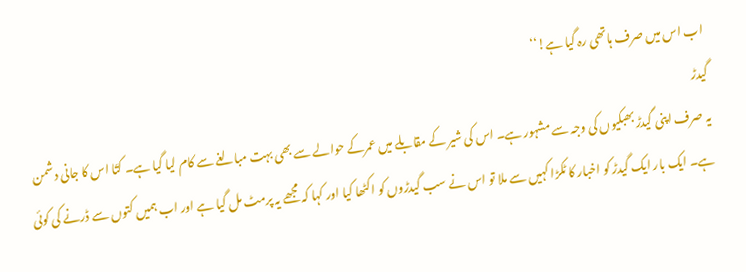اب اس میں صرف ہاتھی رہ گیا ہے!‘‘
گیدڑ
یہ صرف اپنی گیدڑ بھبکیوں کی وجہ سے مشہور ہے۔ اس کی شیر کے مقابلے میں عمرکے حوالے سے بھی بہت مبالغے سے کام لیا گیا ہے۔ کتّا اس کا جانی دشمن ہے۔ ایک بار ایک گیدڑ کو اخبار کا ٹکڑا کہیں سے ملا تو اس نے سب گیدڑوں کو اکٹھا کیا اور کہا کہ مجھے یہ پرمٹ مل گیا ہے اور اب ہمیں کتوں سے ڈرنے کی کوئی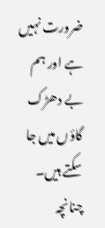ضرورت نہیں ہے اور ہم بے دھڑک گاؤں میں جا سکتے ہیں۔ چنانچہ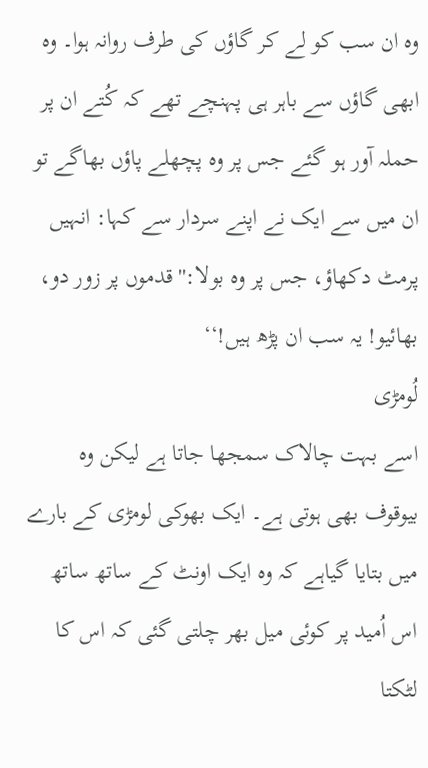وہ ان سب کو لے کر گاؤں کی طرف روانہ ہوا۔ وہ ابھی گاؤں سے باہر ہی پہنچے تھے کہ کُتے ان پر حملہ آور ہو گئے جس پر وہ پچھلے پاؤں بھاگے تو ان میں سے ایک نے اپنے سردار سے کہا: انہیں پرمٹ دکھاؤ، جس پر وہ بولا:''قدموں پر زور دو، بھائیو! یہ سب ان پڑھ ہیں!‘‘
لُومڑی
اسے بہت چالاک سمجھا جاتا ہے لیکن وہ بیوقوف بھی ہوتی ہے۔ ایک بھوکی لومڑی کے بارے میں بتایا گیاہے کہ وہ ایک اونٹ کے ساتھ ساتھ اس اُمید پر کوئی میل بھر چلتی گئی کہ اس کا لٹکتا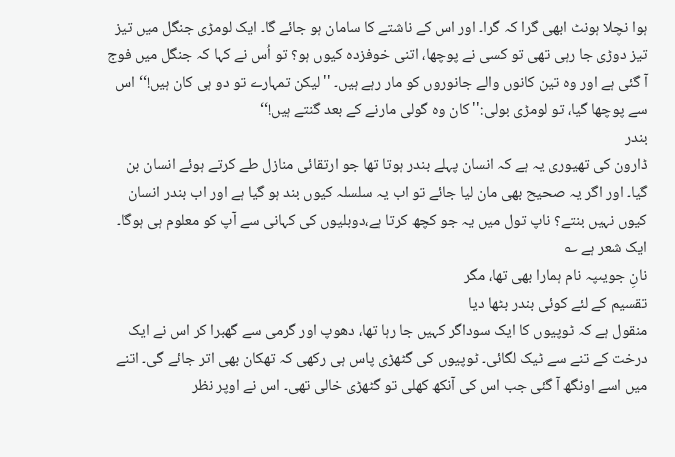ہوا نچلا ہونٹ ابھی گرا کہ گرا۔ اور اس کے ناشتے کا سامان ہو جائے گا۔ ایک لومڑی جنگل میں تیز تیز دوڑی جا رہی تھی تو کسی نے پوچھا، اتنی خوفزدہ کیوں ہو؟ تو اُس نے کہا کہ جنگل میں فوج آ گئی ہے اور وہ تین کانوں والے جانوروں کو مار رہے ہیں۔ ''لیکن تمہارے تو دو ہی کان ہیں!‘‘ اس سے پوچھا گیا، تو لومڑی بولی:''کان وہ گولی مارنے کے بعد گنتے ہیں!‘‘
بندر
ڈارون کی تھیوری یہ ہے کہ انسان پہلے بندر ہوتا تھا جو ارتقائی منازل طے کرتے ہوئے انسان بن گیا۔ اور اگر یہ صحیح بھی مان لیا جائے تو اب یہ سلسلہ کیوں بند ہو گیا ہے اور اب بندر انسان کیوں نہیں بنتے؟ ناپ تول میں یہ جو کچھ کرتا ہے،دوبلیوں کی کہانی سے آپ کو معلوم ہی ہوگا۔ ایک شعر ہے ؎
نانِ جویںپہ نام ہمارا بھی تھا، مگر
تقسیم کے لئے کوئی بندر بٹھا دیا
منقول ہے کہ ٹوپیوں کا ایک سوداگر کہیں جا رہا تھا، دھوپ اور گرمی سے گھبرا کر اس نے ایک درخت کے تنے سے ٹیک لگائی۔ ٹوپیوں کی گٹھڑی پاس ہی رکھی کہ تھکان بھی اتر جائے گی۔ اتنے میں اسے اونگھ آ گئی جب اس کی آنکھ کھلی تو گٹھڑی خالی تھی۔ اس نے اوپر نظر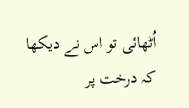اُٹھائی تو اس نے دیکھا کہ درخت پر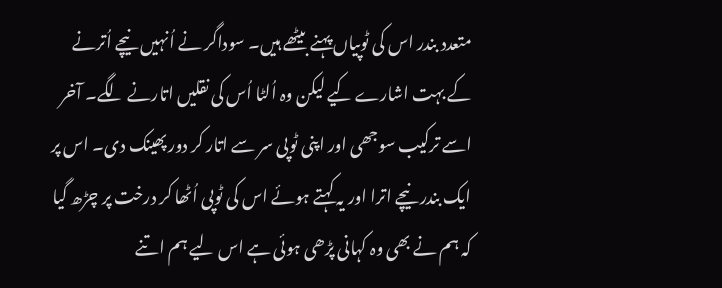متعدد بندر اس کی ٹوپیاں پہنے بیٹھے ہیں۔ سوداگر نے اُنہیں نیچے اُترنے کے بہت اشارے کیے لیکن وہ اُلٹا اُس کی نقلیں اتارنے لگے۔ آخر اسے ترکیب سوجھی اور اپنی ٹوپی سر سے اتار کر دور پھینک دی۔ اس پر ایک بندر نیچے اترا اور یہ کہتے ہوئے اس کی ٹوپی اُٹھا کر درخت پر چڑھ گیا کہ ہم نے بھی وہ کہانی پڑھی ہوئی ہے اس لیے ہم اتنے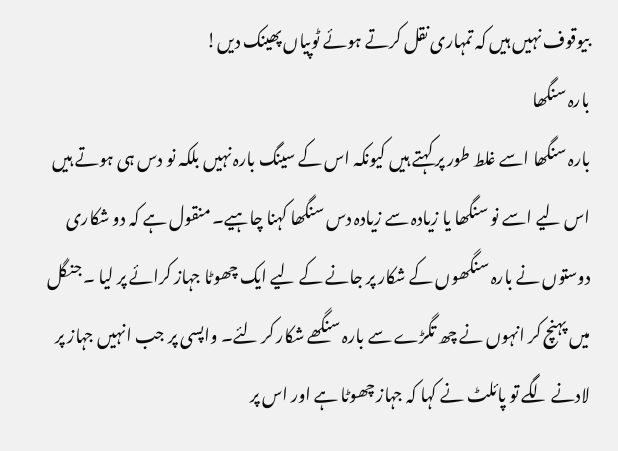بیوقوف نہیں ہیں کہ تمہاری نقل کرتے ہوئے ٹوپیاں پھینک دیں!
بارہ سنگھا
بارہ سنگھا اسے غلط طور پر کہتے ہیں کیونکہ اس کے سینگ بارہ نہیں بلکہ نو دس ہی ہوتے ہیں اس لیے اسے نو سنگھا یا زیادہ سے زیادہ دس سنگھا کہنا چاہیے۔ منقول ہے کہ دو شکاری دوستوں نے بارہ سنگھوں کے شکار پر جانے کے لیے ایک چھوٹا جہاز کرائے پر لیا ۔ جنگل میں پہنچ کر انہوں نے چھ تگڑے سے بارہ سنگھے شکار کر لئے۔ واپسی پر جب انہیں جہاز پر لادنے لگے تو پائلٹ نے کہا کہ جہاز چھوٹا ہے اور اس پر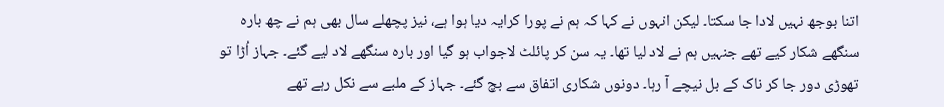اتنا بوجھ نہیں لادا جا سکتا۔ لیکن انہوں نے کہا کہ ہم نے پورا کرایہ دیا ہوا ہے، نیز پچھلے سال بھی ہم نے چھ بارہ سنگھے شکار کیے تھے جنہیں ہم نے لاد لیا تھا۔ یہ سن کر پائلٹ لاجواب ہو گیا اور بارہ سنگھے لاد لیے گئے۔ جہاز اُڑا تو تھوڑی دور جا کر ناک کے بل نیچے آ رہا۔ دونوں شکاری اتفاق سے بچ گئے۔ جہاز کے ملبے سے نکل رہے تھے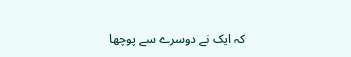کہ ایک نے دوسرے سے پوچھا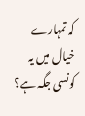کہ تمہارے خیال میں یہ کونسی جگہ ہے؟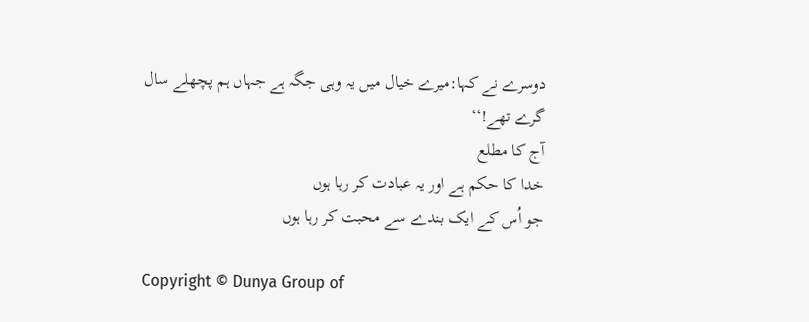دوسرے نے کہا:میرے خیال میں یہ وہی جگہ ہے جہاں ہم پچھلے سال گرے تھے!‘‘
آج کا مطلع
خدا کا حکم ہے اور یہ عبادت کر رہا ہوں
جو اُس کے ایک بندے سے محبت کر رہا ہوں

Copyright © Dunya Group of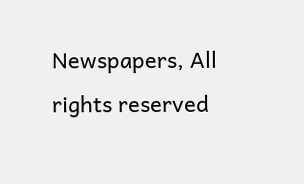Newspapers, All rights reserved